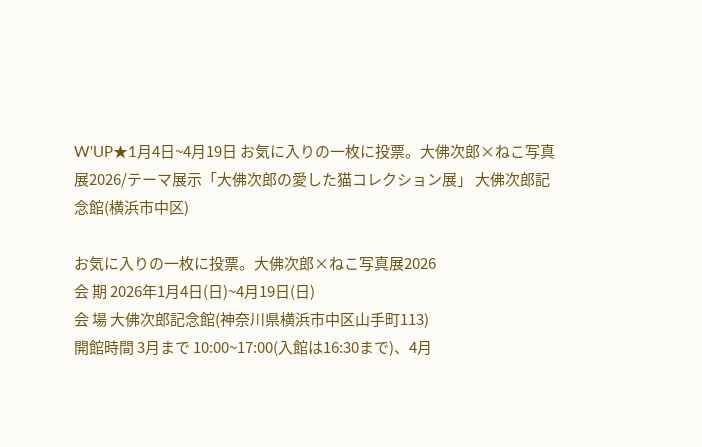W'UP★1月4日~4月19日 お気に入りの一枚に投票。大佛次郎×ねこ写真展2026/テーマ展示「大佛次郎の愛した猫コレクション展」 大佛次郎記念館(横浜市中区)

お気に入りの一枚に投票。大佛次郎×ねこ写真展2026
会 期 2026年1月4日(日)~4月19日(日)
会 場 大佛次郎記念館(神奈川県横浜市中区山手町113)
開館時間 3月まで 10:00~17:00(入館は16:30まで)、4月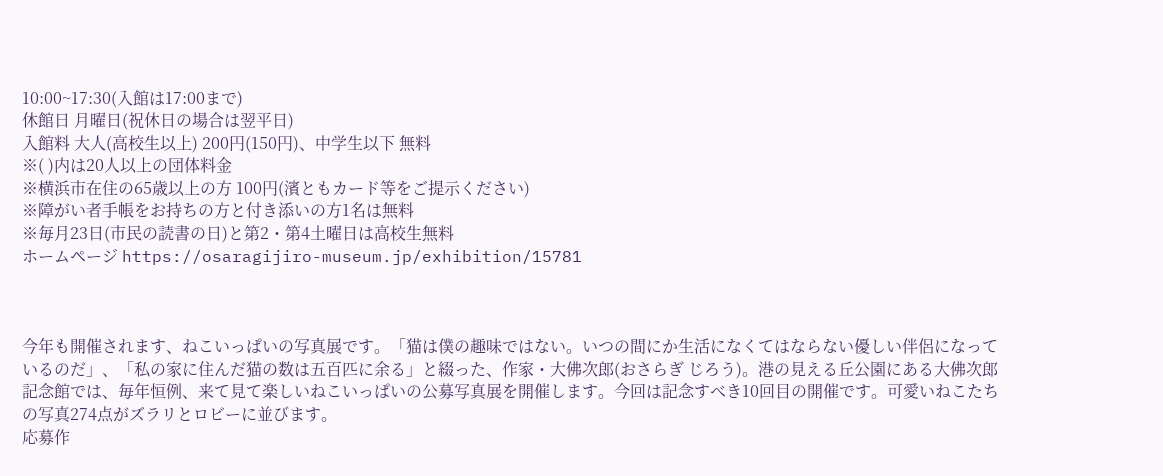10:00~17:30(入館は17:00まで)
休館日 月曜日(祝休日の場合は翌平日)
入館料 大人(高校生以上) 200円(150円)、中学生以下 無料
※( )内は20人以上の団体料金
※横浜市在住の65歳以上の方 100円(濱ともカード等をご提示ください)
※障がい者手帳をお持ちの方と付き添いの方1名は無料
※毎月23日(市民の読書の日)と第2・第4土曜日は高校生無料
ホームページ https://osaragijiro-museum.jp/exhibition/15781



今年も開催されます、ねこいっぱいの写真展です。「猫は僕の趣味ではない。いつの間にか生活になくてはならない優しい伴侶になっているのだ」、「私の家に住んだ猫の数は五百匹に余る」と綴った、作家・大佛次郎(おさらぎ じろう)。港の見える丘公園にある大佛次郎記念館では、毎年恒例、来て見て楽しいねこいっぱいの公募写真展を開催します。今回は記念すべき10回目の開催です。可愛いねこたちの写真274点がズラリとロビーに並びます。
応募作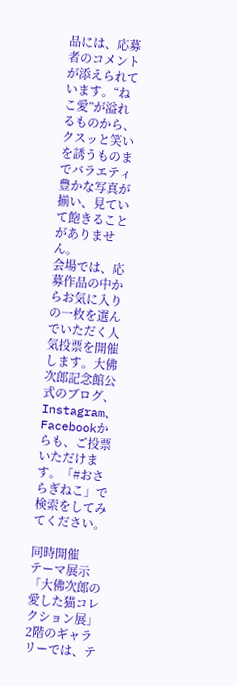品には、応募者のコメントが添えられています。“ねこ愛”が溢れるものから、クスッと笑いを誘うものまでバラエティ豊かな写真が揃い、見ていて飽きることがありません。
会場では、応募作品の中からお気に入りの一枚を選んでいただく人気投票を開催します。大佛次郎記念館公式のブログ、Instagram、Facebookからも、ご投票いただけます。「#おさらぎねこ」で検索をしてみてください。

同時開催
テーマ展示「大佛次郎の愛した猫コレクション展」
2階のギャラリーでは、テ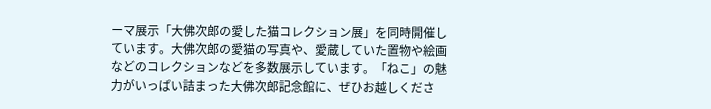ーマ展示「大佛次郎の愛した猫コレクション展」を同時開催しています。大佛次郎の愛猫の写真や、愛蔵していた置物や絵画などのコレクションなどを多数展示しています。「ねこ」の魅力がいっぱい詰まった大佛次郎記念館に、ぜひお越しくださ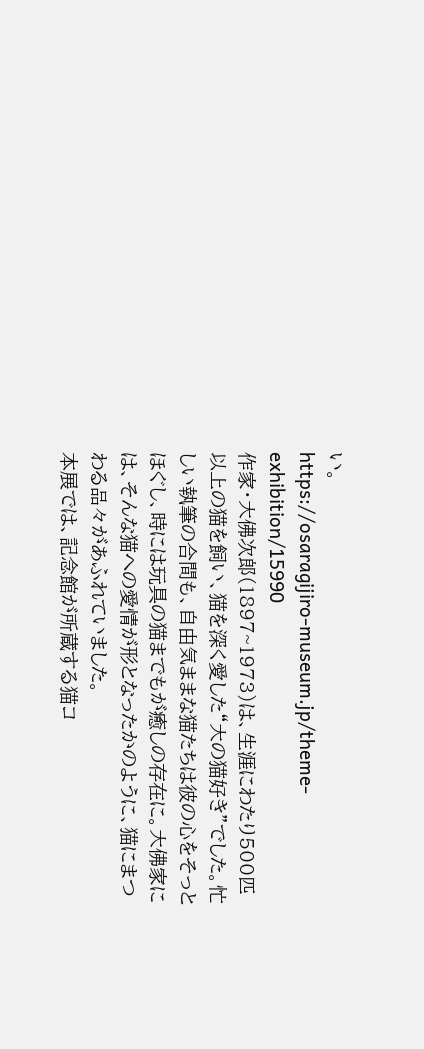い。
https://osaragijiro-museum.jp/theme-exhibition/15990
作家・大佛次郎(1897~1973)は、生涯にわたり500匹以上の猫を飼い、猫を深く愛した“大の猫好き”でした。忙しい執筆の合間も、自由気ままな猫たちは彼の心をそっとほぐし、時には玩具の猫までもが癒しの存在に。大佛家には、そんな猫への愛情が形となったかのように、猫にまつわる品々があふれていました。
本展では、記念館が所蔵する猫コ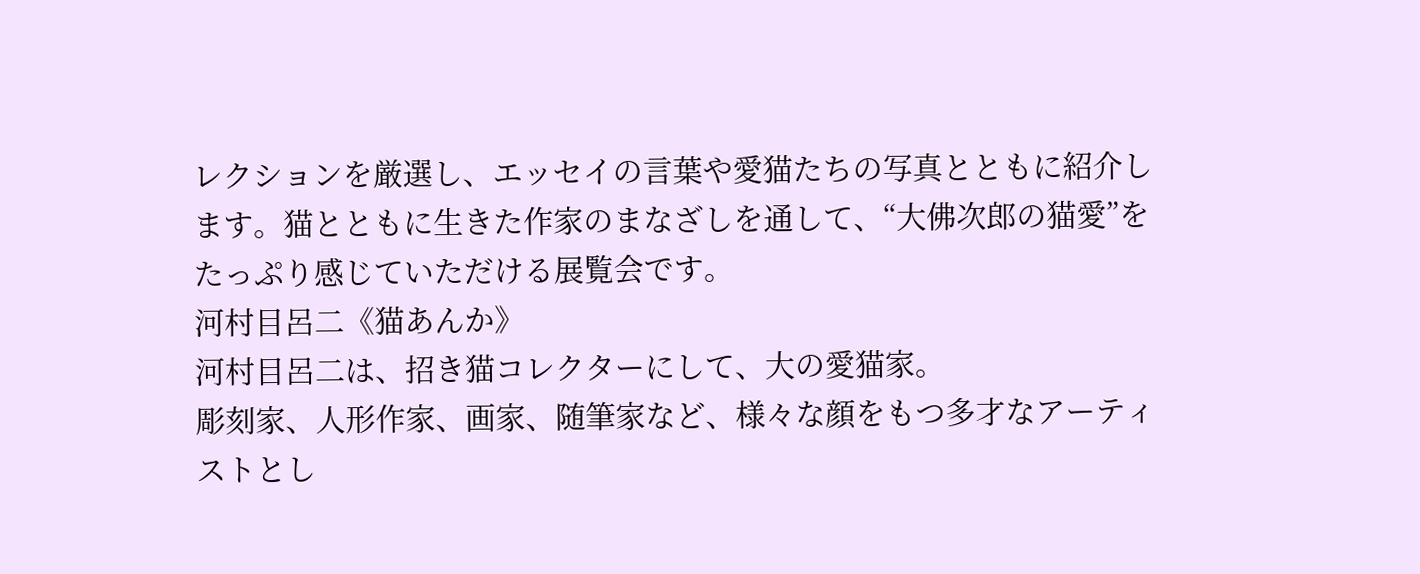レクションを厳選し、エッセイの言葉や愛猫たちの写真とともに紹介します。猫とともに生きた作家のまなざしを通して、“大佛次郎の猫愛”をたっぷり感じていただける展覧会です。
河村目呂二《猫あんか》
河村目呂二は、招き猫コレクターにして、大の愛猫家。
彫刻家、人形作家、画家、随筆家など、様々な顔をもつ多才なアーティストとし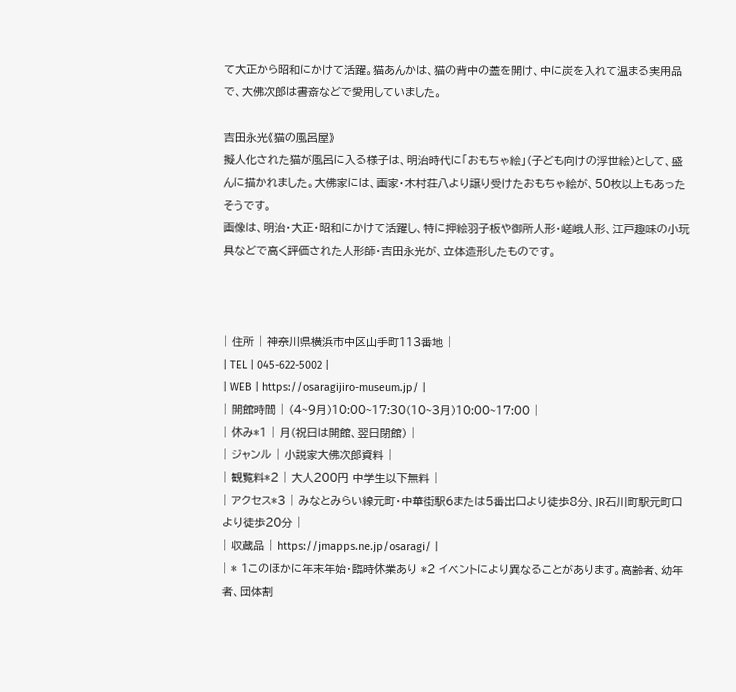て大正から昭和にかけて活躍。猫あんかは、猫の背中の蓋を開け、中に炭を入れて温まる実用品で、大佛次郎は書斎などで愛用していました。

吉田永光《猫の風呂屋》
擬人化された猫が風呂に入る様子は、明治時代に「おもちゃ絵」(子ども向けの浮世絵)として、盛んに描かれました。大佛家には、画家・木村荘八より譲り受けたおもちゃ絵が、50枚以上もあったそうです。
画像は、明治・大正・昭和にかけて活躍し、特に押絵羽子板や御所人形・嵯峨人形、江戸趣味の小玩具などで高く評価された人形師・吉田永光が、立体造形したものです。



| 住所 | 神奈川県横浜市中区山手町113番地 |
| TEL | 045-622-5002 |
| WEB | https://osaragijiro-museum.jp/ |
| 開館時間 | (4~9月)10:00~17:30(10~3月)10:00~17:00 |
| 休み*1 | 月(祝日は開館、翌日閉館) |
| ジャンル | 小説家大佛次郎資料 |
| 観覧料*2 | 大人200円 中学生以下無料 |
| アクセス*3 | みなとみらい線元町・中華街駅6または5番出口より徒歩8分、JR石川町駅元町口より徒歩20分 |
| 収蔵品 | https://jmapps.ne.jp/osaragi/ |
| * 1このほかに年末年始・臨時休業あり *2 イベントにより異なることがあります。高齢者、幼年者、団体割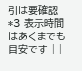引は要確認 *3 表示時間はあくまでも目安です | |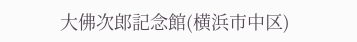大佛次郎記念館(横浜市中区)